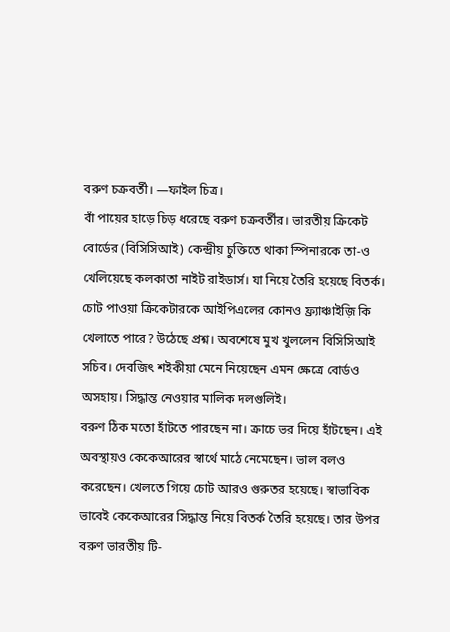বরুণ চক্রবর্তী। —ফাইল চিত্র।
বাঁ পায়ের হাড়ে চিড় ধরেছে বরুণ চক্রবর্তীর। ভারতীয় ক্রিকেট বোর্ডের (বিসিসিআই) কেন্দ্রীয় চুক্তিতে থাকা স্পিনারকে তা-ও খেলিয়েছে কলকাতা নাইট রাইডার্স। যা নিয়ে তৈরি হয়েছে বিতর্ক। চোট পাওয়া ক্রিকেটারকে আইপিএলের কোনও ফ্র্যাঞ্চাইজ়ি কি খেলাতে পারে? উঠেছে প্রশ্ন। অবশেষে মুখ খুললেন বিসিসিআই সচিব। দেবজিৎ শইকীয়া মেনে নিয়েছেন এমন ক্ষেত্রে বোর্ডও অসহায়। সিদ্ধান্ত নেওয়ার মালিক দলগুলিই।
বরুণ ঠিক মতো হাঁটতে পারছেন না। ক্রাচে ভর দিয়ে হাঁটছেন। এই অবস্থায়ও কেকেআরের স্বার্থে মাঠে নেমেছেন। ভাল বলও করেছেন। খেলতে গিয়ে চোট আরও গুরুতর হয়েছে। স্বাভাবিক ভাবেই কেকেআরের সিদ্ধান্ত নিয়ে বিতর্ক তৈরি হয়েছে। তার উপর বরুণ ভারতীয় টি-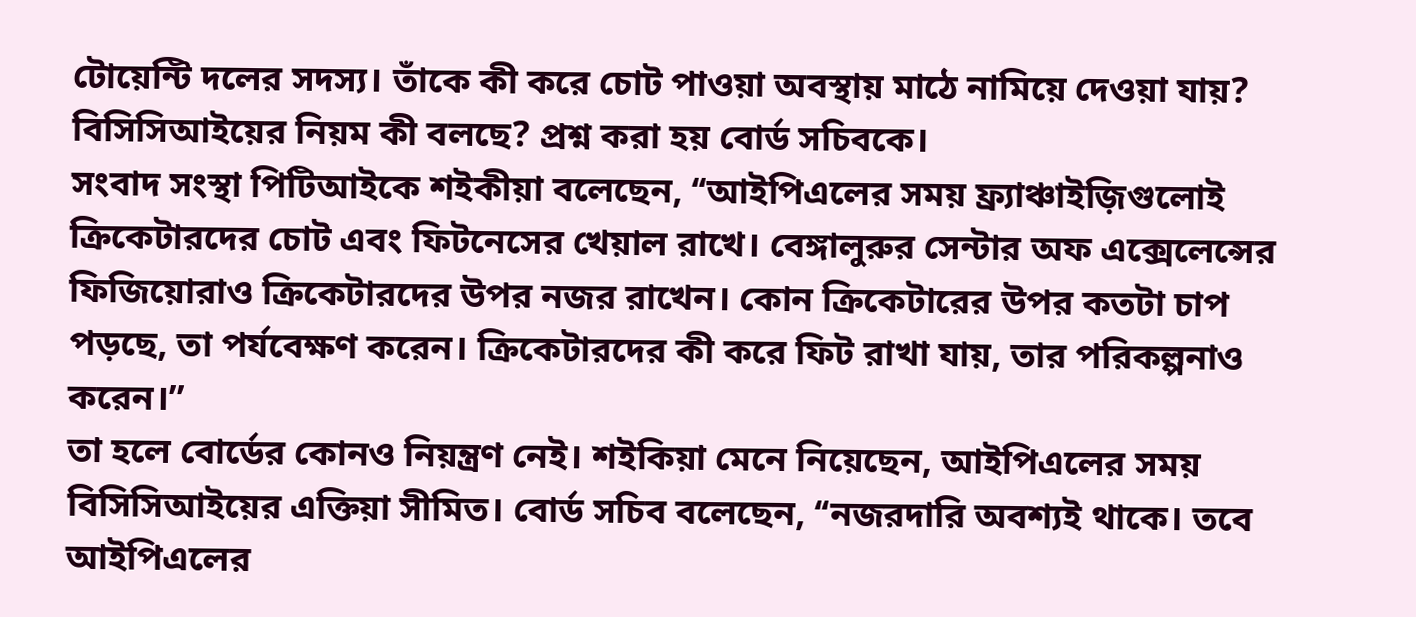টোয়েন্টি দলের সদস্য। তাঁকে কী করে চোট পাওয়া অবস্থায় মাঠে নামিয়ে দেওয়া যায়? বিসিসিআইয়ের নিয়ম কী বলছে? প্রশ্ন করা হয় বোর্ড সচিবকে।
সংবাদ সংস্থা পিটিআইকে শইকীয়া বলেছেন, ‘‘আইপিএলের সময় ফ্র্যাঞ্চাইজ়িগুলোই ক্রিকেটারদের চোট এবং ফিটনেসের খেয়াল রাখে। বেঙ্গালুরুর সেন্টার অফ এক্সেলেন্সের ফিজিয়োরাও ক্রিকেটারদের উপর নজর রাখেন। কোন ক্রিকেটারের উপর কতটা চাপ পড়ছে, তা পর্যবেক্ষণ করেন। ক্রিকেটারদের কী করে ফিট রাখা যায়, তার পরিকল্পনাও করেন।’’
তা হলে বোর্ডের কোনও নিয়ন্ত্রণ নেই। শইকিয়া মেনে নিয়েছেন, আইপিএলের সময় বিসিসিআইয়ের এক্তিয়া সীমিত। বোর্ড সচিব বলেছেন, ‘‘নজরদারি অবশ্যই থাকে। তবে আইপিএলের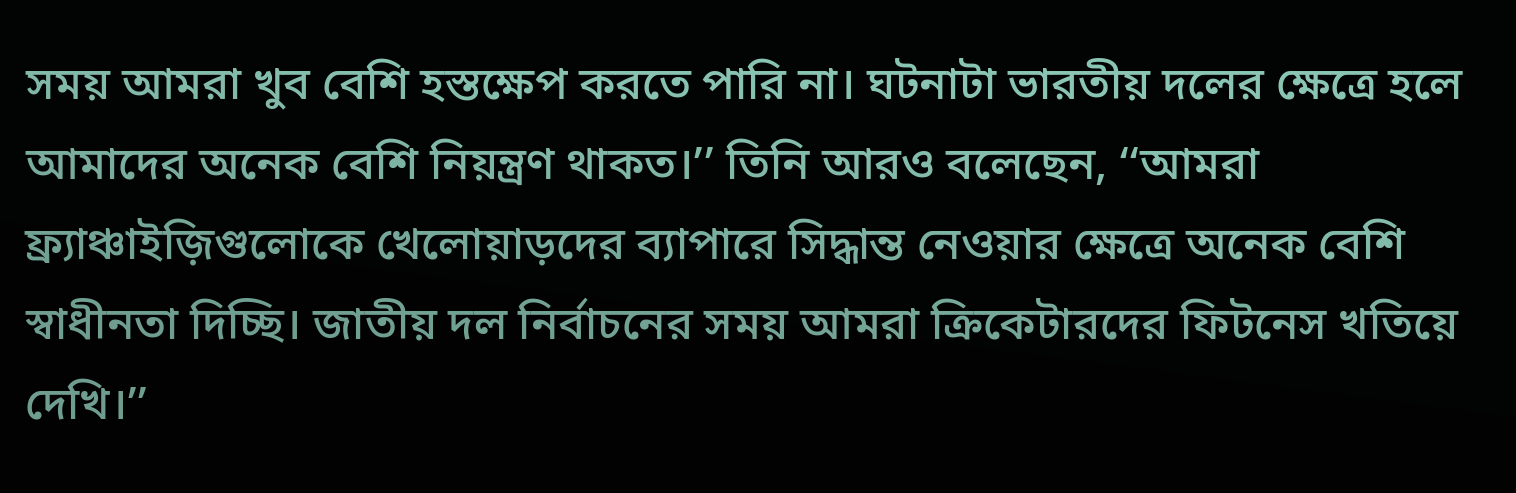সময় আমরা খুব বেশি হস্তক্ষেপ করতে পারি না। ঘটনাটা ভারতীয় দলের ক্ষেত্রে হলে আমাদের অনেক বেশি নিয়ন্ত্রণ থাকত।’’ তিনি আরও বলেছেন, ‘‘আমরা ফ্র্যাঞ্চাইজ়িগুলোকে খেলোয়াড়দের ব্যাপারে সিদ্ধান্ত নেওয়ার ক্ষেত্রে অনেক বেশি স্বাধীনতা দিচ্ছি। জাতীয় দল নির্বাচনের সময় আমরা ক্রিকেটারদের ফিটনেস খতিয়ে দেখি।’’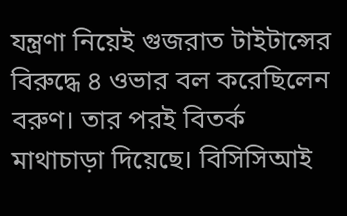যন্ত্রণা নিয়েই গুজরাত টাইটান্সের বিরুদ্ধে ৪ ওভার বল করেছিলেন বরুণ। তার পরই বিতর্ক মাথাচাড়া দিয়েছে। বিসিসিআই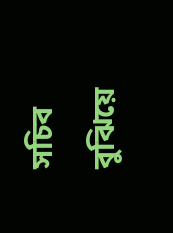সচিব বুঝিয়ে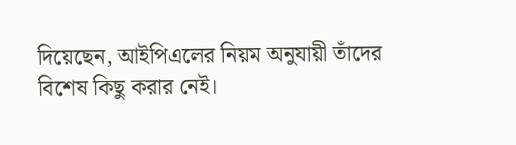দিয়েছেন, আইপিএলের নিয়ম অনুযায়ী তাঁদের বিশেষ কিছু করার নেই।